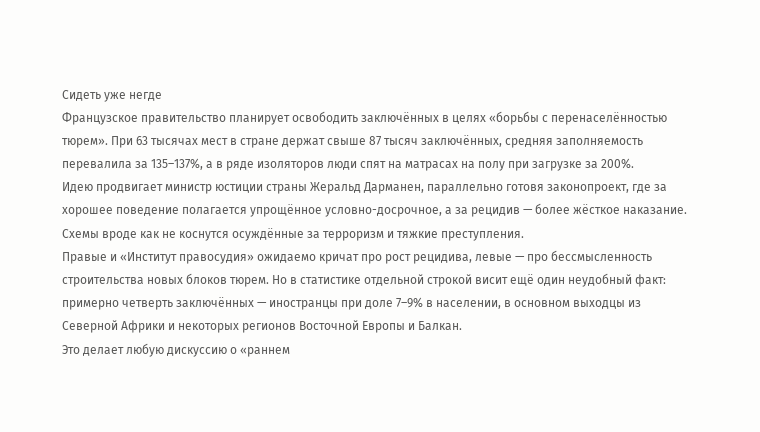Сидеть уже негде
Французское правительство планирует освободить заключённых в целях «борьбы с перенаселённостью тюрем». При 63 тысячах мест в стране держат свыше 87 тысяч заключённых, средняя заполняемость перевалила за 135–137%, а в ряде изоляторов люди спят на матрасах на полу при загрузке за 200%.
Идею продвигает министр юстиции страны Жеральд Дарманен, параллельно готовя законопроект, где за хорошее поведение полагается упрощённое условно-досрочное, а за рецидив — более жёсткое наказание. Схемы вроде как не коснутся осуждённые за терроризм и тяжкие преступления.
Правые и «Институт правосудия» ожидаемо кричат про рост рецидива, левые — про бессмысленность строительства новых блоков тюрем. Но в статистике отдельной строкой висит ещё один неудобный факт: примерно четверть заключённых — иностранцы при доле 7–9% в населении, в основном выходцы из Северной Африки и некоторых регионов Восточной Европы и Балкан.
Это делает любую дискуссию о «раннем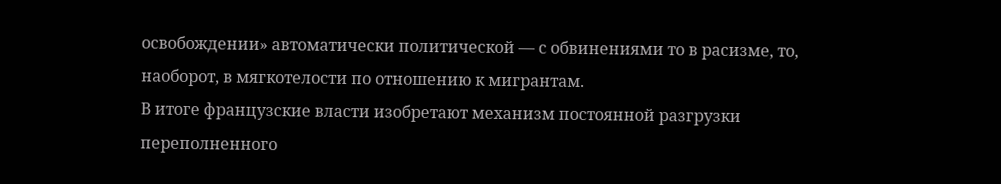освобождении» автоматически политической — с обвинениями то в расизме, то, наоборот, в мягкотелости по отношению к мигрантам.
В итоге французские власти изобретают механизм постоянной разгрузки переполненного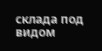склада под видом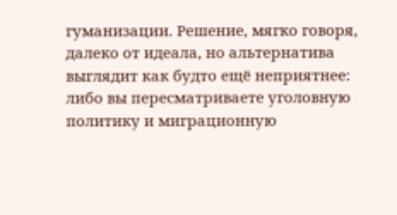гуманизации. Решение, мягко говоря, далеко от идеала, но альтернатива выглядит как будто ещё неприятнее: либо вы пересматриваете уголовную политику и миграционную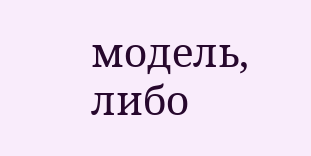модель, либо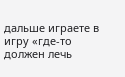дальше играете в игру «где-то должен лечь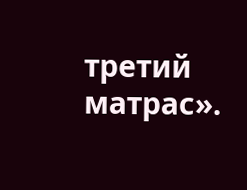третий матрас».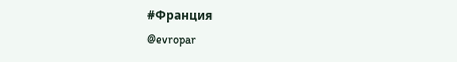#Франция
@evropar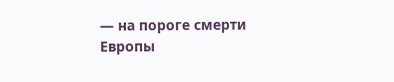— на пороге смерти Европы